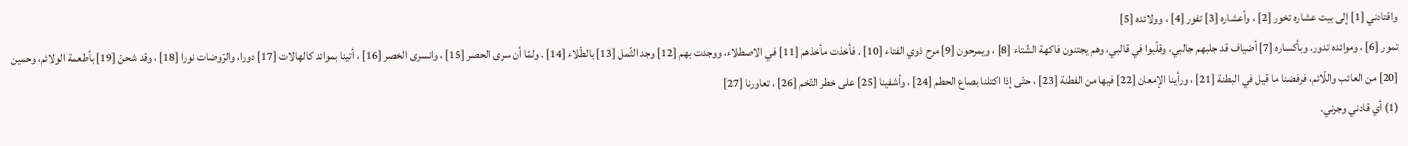واقتادني [1] إلى بيت عشاره تخور [2] ، وأعشاره [3] تفور [4] ، وولائده [5]
تمور [6] ، وموائده تدور. وبأكساره [7] أضياف قد جلبهم جالبي، وقلّبوا في قالبي، وهم يجتنون فاكهة الشّتاء [8] ، ويمرحون [9] مرح ذوي الفتاء [10] . فأخذت مأخذهم [11] في الاصطلاء، ووجدت بهم [12] وجد الثّمل [13] بالطّلاء [14] . ولمّا أن سرى الحصر [15] ، وانسرى الخصر [16] ، أتينا بموائد كالهالات [17] دورا، والرّوضات نورا [18] ، وقد شحنّ [19] بأطعمة الولائم، وحمين [20] من العائب واللّائم، فرفضنا ما قيل في البطنة [21] ، ورأينا الإمعان [22] فيها من الفطنة [23] ، حتّى إذا اكتلنا بصاع الحطم [24] ، وأشفينا [25] على خطر التّخم [26] ، تعاورنا [27]
(1) أي قادني وجرني.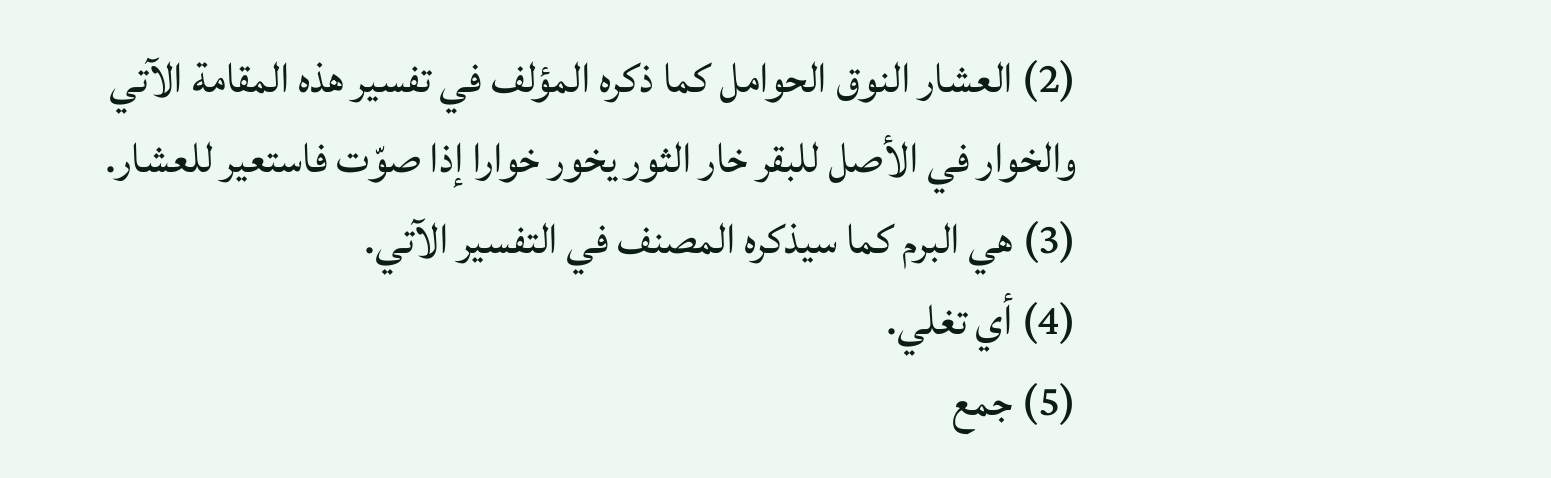(2) العشار النوق الحوامل كما ذكره المؤلف في تفسير هذه المقامة الآتي والخوار في الأصل للبقر خار الثور يخور خوارا إذا صوّت فاستعير للعشار.
(3) هي البرم كما سيذكره المصنف في التفسير الآتي.
(4) أي تغلي.
(5) جمع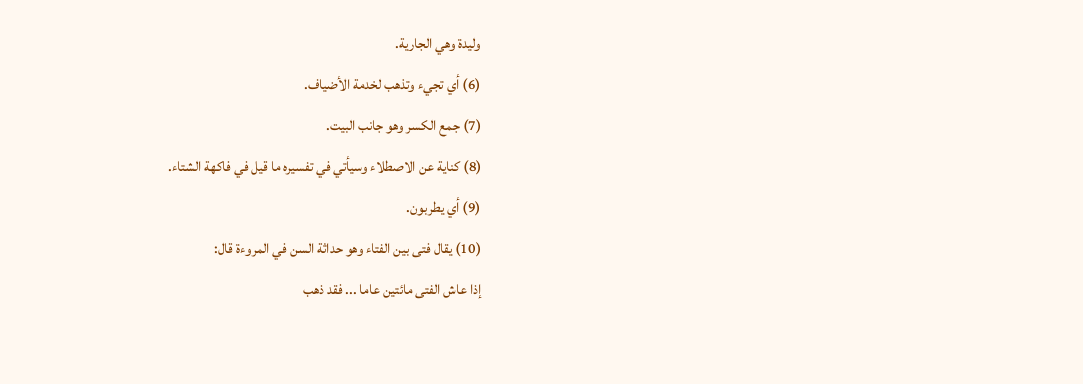وليدة وهي الجارية.
(6) أي تجيء وتذهب لخدمة الأضياف.
(7) جمع الكسر وهو جانب البيت.
(8) كناية عن الاصطلاء وسيأتي في تفسيره ما قيل في فاكهة الشتاء.
(9) أي يطربون.
(10) يقال فتى بين الفتاء وهو حداثة السن في المروءة قال:
إذا عاش الفتى مائتين عاما ... فقد ذهب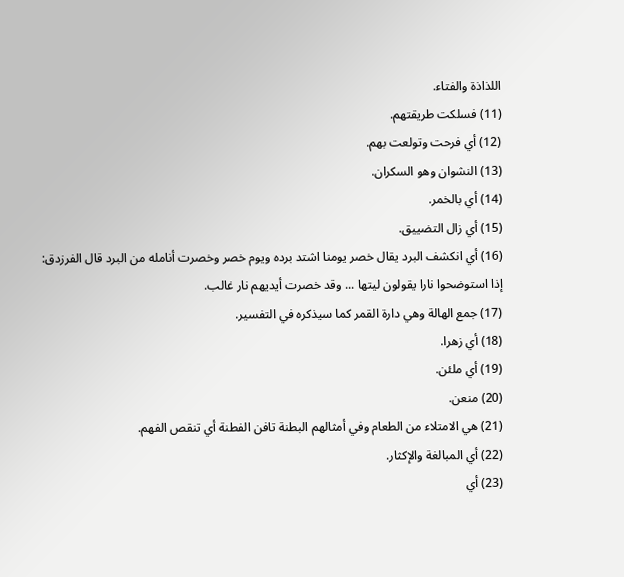اللذاذة والفتاء.
(11) فسلكت طريقتهم.
(12) أي فرحت وتولعت بهم.
(13) النشوان وهو السكران.
(14) أي بالخمر.
(15) أي زال التضييق.
(16) أي انكشف البرد يقال خصر يومنا اشتد برده ويوم خصر وخصرت أنامله من البرد قال الفرزدق:
إذا استوضحوا نارا يقولون ليتها ... وقد خصرت أيديهم نار غالب.
(17) جمع الهالة وهي دارة القمر كما سيذكره في التفسير.
(18) أي زهرا.
(19) أي ملئن.
(20) منعن.
(21) هي الامتلاء من الطعام وفي أمثالهم البطنة تافن الفطنة أي تنقص الفهم.
(22) أي المبالغة والإكثار.
(23) أي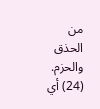من الحذق والحزم.
(24) أي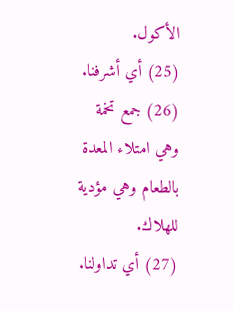الأكول.
(25) أي أشرفنا.
(26) جمع تخمة وهي امتلاء المعدة بالطعام وهي مؤدية للهلاك.
(27) أي تداولنا.